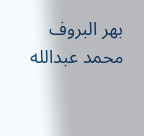بهر البروف محمد عبدالله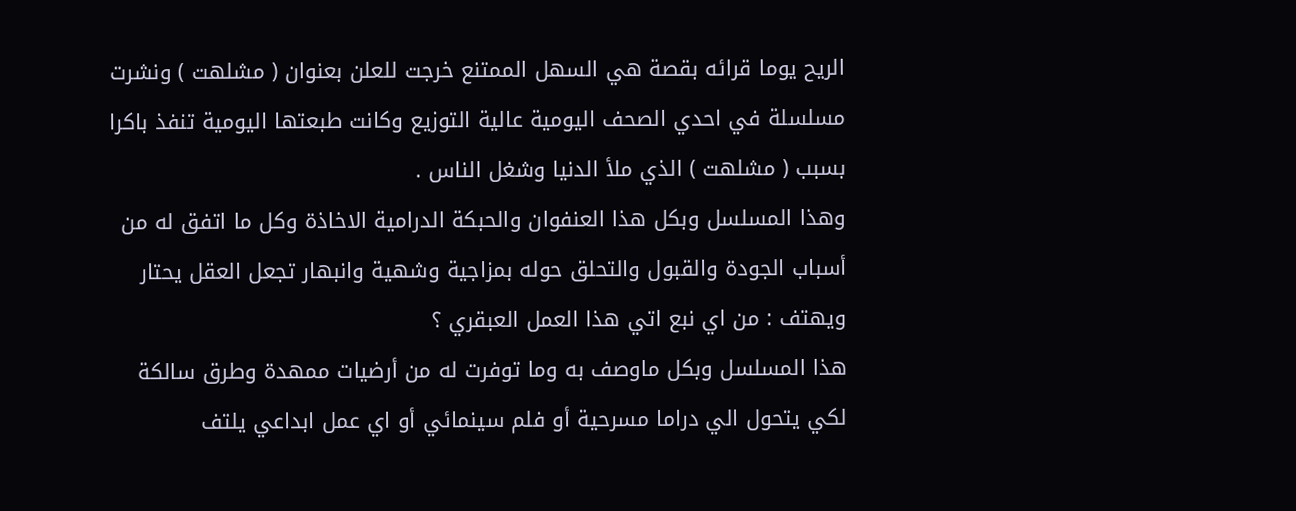الريح يوما قرائه بقصة هي السهل الممتنع خرجت للعلن بعنوان ( مشلهت ) ونشرت مسلسلة في احدي الصحف اليومية عالية التوزيع وكانت طبعتها اليومية تنفذ باكرا بسبب ( مشلهت ) الذي ملأ الدنيا وشغل الناس .
وهذا المسلسل وبكل هذا العنفوان والحبكة الدرامية الاخاذة وكل ما اتفق له من أسباب الجودة والقبول والتحلق حوله بمزاجية وشهية وانبهار تجعل العقل يحتار ويهتف : من اي نبع اتي هذا العمل العبقري ؟
هذا المسلسل وبكل ماوصف به وما توفرت له من أرضيات ممهدة وطرق سالكة لكي يتحول الي دراما مسرحية أو فلم سينمائي أو اي عمل ابداعي يلتف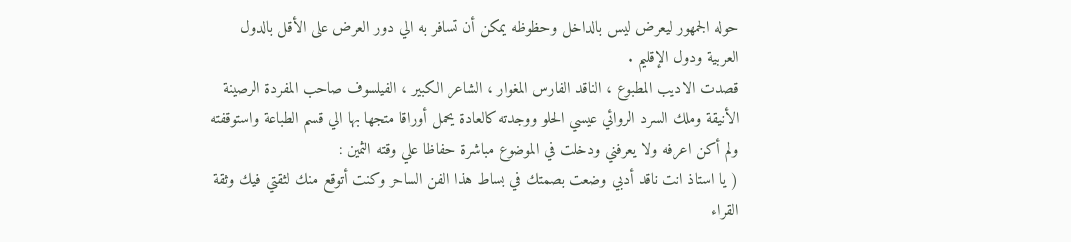حوله الجمهور ليعرض ليس بالداخل وحظوظه يمكن أن تسافر به الي دور العرض على الأقل بالدول العربية ودول الإقليم .
قصدت الاديب المطبوع ، الناقد الفارس المغوار ، الشاعر الكبير ، الفيلسوف صاحب المفردة الرصينة الأنيقة وملك السرد الروائي عيسي الحلو ووجدته كالعادة يحمل أوراقا متجها بها الي قسم الطباعة واستوقفته ولم أكن اعرفه ولا يعرفني ودخلت في الموضوع مباشرة حفاظا علي وقته الثمين :
( يا استاذ انت ناقد أدبي وضعت بصمتك في بساط هذا الفن الساحر وكنت أتوقع منك لثقتي فيك وثقة القراء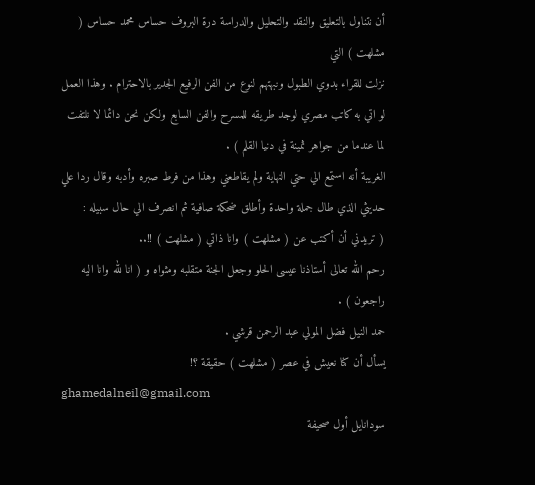أن نتناول بالتعليق والنقد والتحليل والدراسة درة البروف حساس محمد حساس ( مشلهت ) التي
نزلت للقراء بدوي الطبول ونبهتهم لنوع من الفن الرفيع الجدير بالاحترام . وهذا العمل لو اتي به كاتب مصري لوجد طريقه للمسرح والفن السابع ولكن نحن دائما لا نلتفت لما عندما من جواهر ثمينة في دنيا القلم ) .
الغريبة أنه استمع الي حتي النهاية ولم يقاطعني وهذا من فرط صبره وأدبه وقال ردا علي حديثي الذي طال جملة واحدة وأطلق ضحكة صافية ثم انصرف الي حال سبيله :
( تريدني أن أكتب عن ( مشلهت ) وانا ذاتي ( مشلهت ) !!..
رحم الله تعالى أستاذنا عيسى الحلو وجعل الجنة متقلبه ومثواه و ( انا لله وانا اليه راجعون ) .
حمد النيل فضل المولي عبد الرحمن قرشي .
يسأل أن كنا نعيش في عصر ( مشلهت ) حقيقة ؟!
ghamedalneil@gmail.com
سودانايل أول صحيفة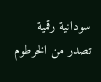سودانية رقمية تصدر من الخرطوم